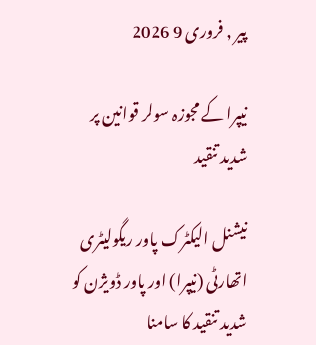پیر , فروری 9 2026

نیپرا کے مجوزہ سولر قوانین پر شدید تنقید

نیشنل الیکٹرک پاور ریگولیٹری اتھارٹی (نیپرا) اور پاور ڈویژن کو شدید تنقید کا سامنا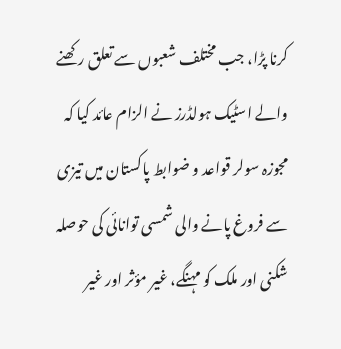کرنا پڑا، جب مختلف شعبوں سے تعلق رکھنے والے اسٹیک ہولڈرز نے الزام عائد کیا کہ مجوزہ سولر قواعد و ضوابط پاکستان میں تیزی سے فروغ پانے والی شمسی توانائی کی حوصلہ شکنی اور ملک کو مہنگے، غیر مؤثر اور غیر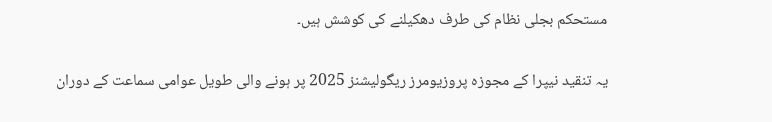مستحکم بجلی نظام کی طرف دھکیلنے کی کوشش ہیں۔

یہ تنقید نیپرا کے مجوزہ پروزیومرز ریگولیشنز 2025 پر ہونے والی طویل عوامی سماعت کے دوران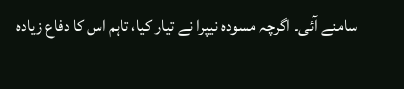سامنے آئی۔ اگرچہ مسودہ نیپرا نے تیار کیا، تاہم اس کا دفاع زیادہ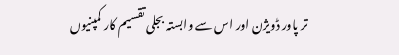تر پاور ڈویژن اور اس سے وابستہ بجلی تقسیم کار کمپنیوں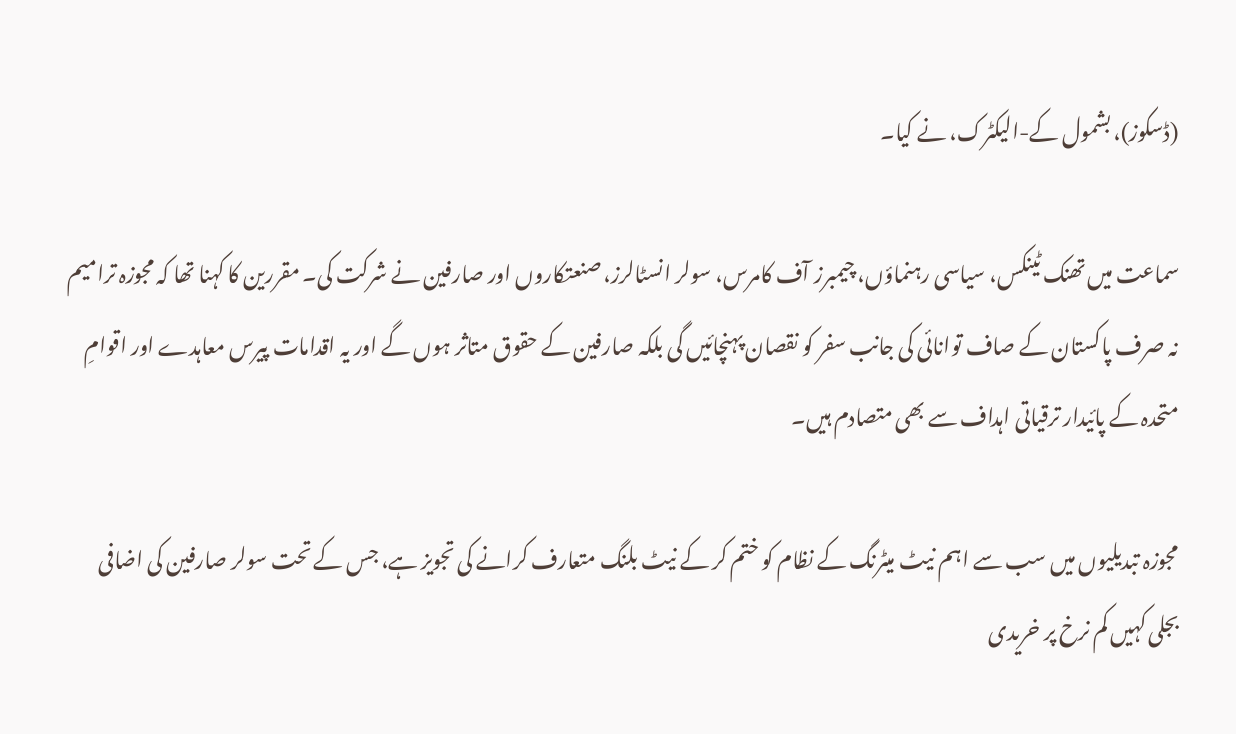(ڈسکوز)، بشمول کے-الیکٹرک، نے کیا۔

سماعت میں تھنک ٹینکس، سیاسی رہنماؤں، چیمبرز آف کامرس، سولر انسٹالرز، صنعتکاروں اور صارفین نے شرکت کی۔ مقررین کا کہنا تھا کہ مجوزہ ترامیم نہ صرف پاکستان کے صاف توانائی کی جانب سفر کو نقصان پہنچائیں گی بلکہ صارفین کے حقوق متاثر ہوں گے اور یہ اقدامات پیرس معاہدے اور اقوامِ متحدہ کے پائیدار ترقیاتی اہداف سے بھی متصادم ہیں۔

مجوزہ تبدیلیوں میں سب سے اہم نیٹ میٹرنگ کے نظام کو ختم کر کے نیٹ بلنگ متعارف کرانے کی تجویز ہے، جس کے تحت سولر صارفین کی اضافی بجلی کہیں کم نرخ پر خریدی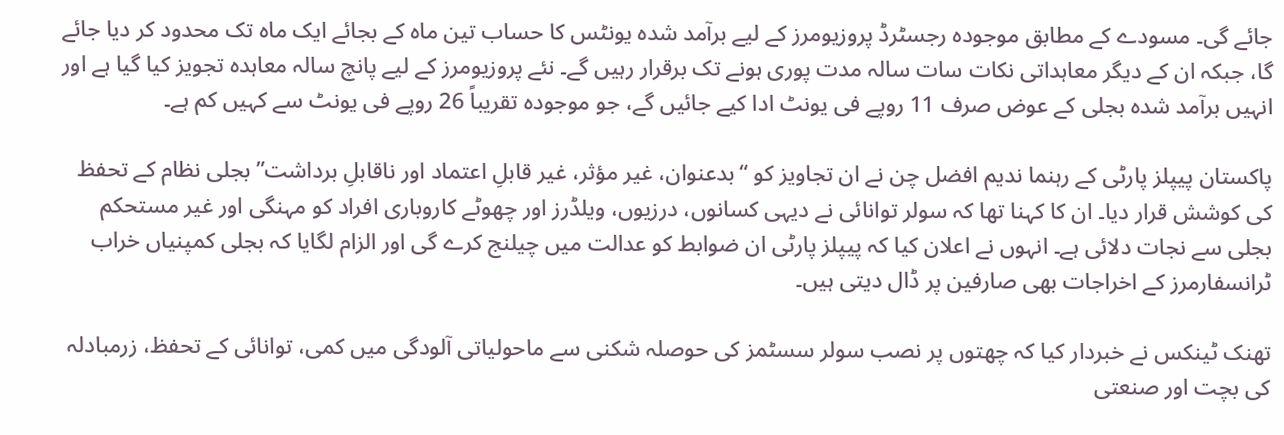جائے گی۔ مسودے کے مطابق موجودہ رجسٹرڈ پروزیومرز کے لیے برآمد شدہ یونٹس کا حساب تین ماہ کے بجائے ایک ماہ تک محدود کر دیا جائے گا، جبکہ ان کے دیگر معاہداتی نکات سات سالہ مدت پوری ہونے تک برقرار رہیں گے۔ نئے پروزیومرز کے لیے پانچ سالہ معاہدہ تجویز کیا گیا ہے اور انہیں برآمد شدہ بجلی کے عوض صرف 11 روپے فی یونٹ ادا کیے جائیں گے، جو موجودہ تقریباً 26 روپے فی یونٹ سے کہیں کم ہے۔

پاکستان پیپلز پارٹی کے رہنما ندیم افضل چن نے ان تجاویز کو “بدعنوان، غیر مؤثر، غیر قابلِ اعتماد اور ناقابلِ برداشت” بجلی نظام کے تحفظ کی کوشش قرار دیا۔ ان کا کہنا تھا کہ سولر توانائی نے دیہی کسانوں، درزیوں، ویلڈرز اور چھوٹے کاروباری افراد کو مہنگی اور غیر مستحکم بجلی سے نجات دلائی ہے۔ انہوں نے اعلان کیا کہ پیپلز پارٹی ان ضوابط کو عدالت میں چیلنج کرے گی اور الزام لگایا کہ بجلی کمپنیاں خراب ٹرانسفارمرز کے اخراجات بھی صارفین پر ڈال دیتی ہیں۔

تھنک ٹینکس نے خبردار کیا کہ چھتوں پر نصب سولر سسٹمز کی حوصلہ شکنی سے ماحولیاتی آلودگی میں کمی، توانائی کے تحفظ، زرمبادلہ کی بچت اور صنعتی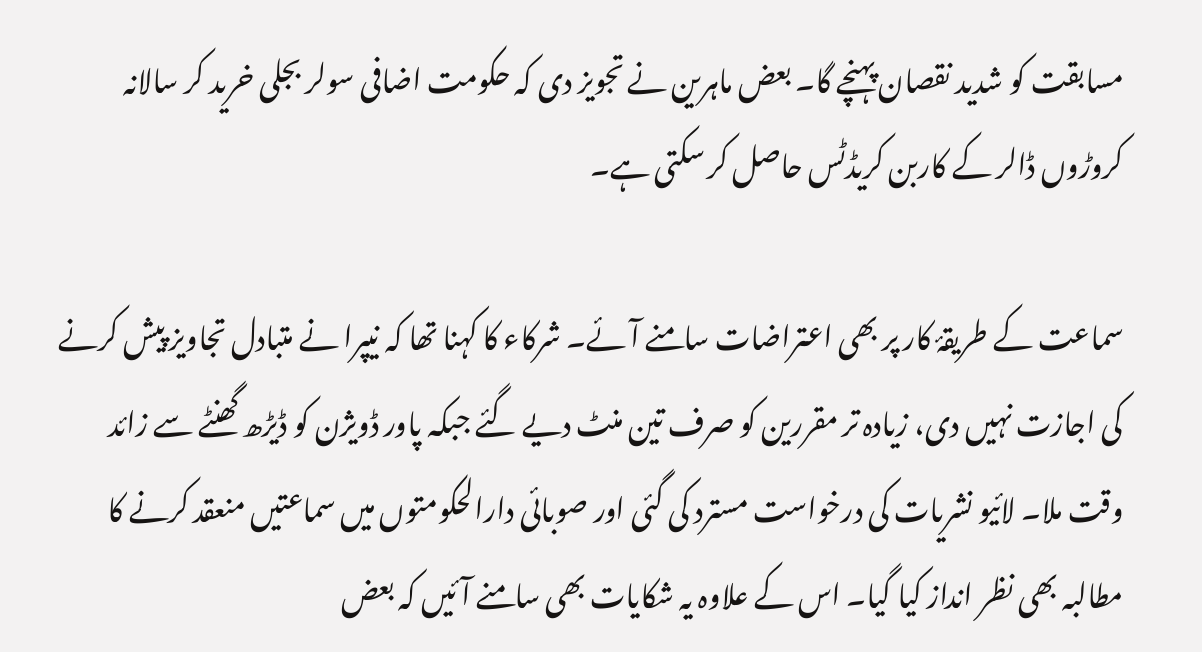مسابقت کو شدید نقصان پہنچے گا۔ بعض ماہرین نے تجویز دی کہ حکومت اضافی سولر بجلی خرید کر سالانہ کروڑوں ڈالر کے کاربن کریڈٹس حاصل کر سکتی ہے۔

سماعت کے طریقۂ کار پر بھی اعتراضات سامنے آئے۔ شرکاء کا کہنا تھا کہ نیپرا نے متبادل تجاویز پیش کرنے کی اجازت نہیں دی، زیادہ تر مقررین کو صرف تین منٹ دیے گئے جبکہ پاور ڈویژن کو ڈیڑھ گھنٹے سے زائد وقت ملا۔ لائیو نشریات کی درخواست مسترد کی گئی اور صوبائی دارالحکومتوں میں سماعتیں منعقد کرنے کا مطالبہ بھی نظر انداز کیا گیا۔ اس کے علاوہ یہ شکایات بھی سامنے آئیں کہ بعض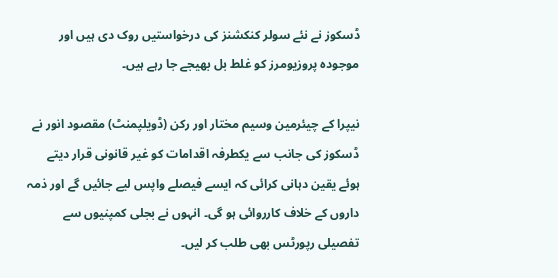ڈسکوز نے نئے سولر کنکشنز کی درخواستیں روک دی ہیں اور موجودہ پروزیومرز کو غلط بل بھیجے جا رہے ہیں۔

نیپرا کے چیئرمین وسیم مختار اور رکن (ڈویلپمنٹ) مقصود انور نے ڈسکوز کی جانب سے یکطرفہ اقدامات کو غیر قانونی قرار دیتے ہوئے یقین دہانی کرائی کہ ایسے فیصلے واپس لیے جائیں گے اور ذمہ داروں کے خلاف کارروائی ہو گی۔ انہوں نے بجلی کمپنیوں سے تفصیلی رپورٹس بھی طلب کر لیں۔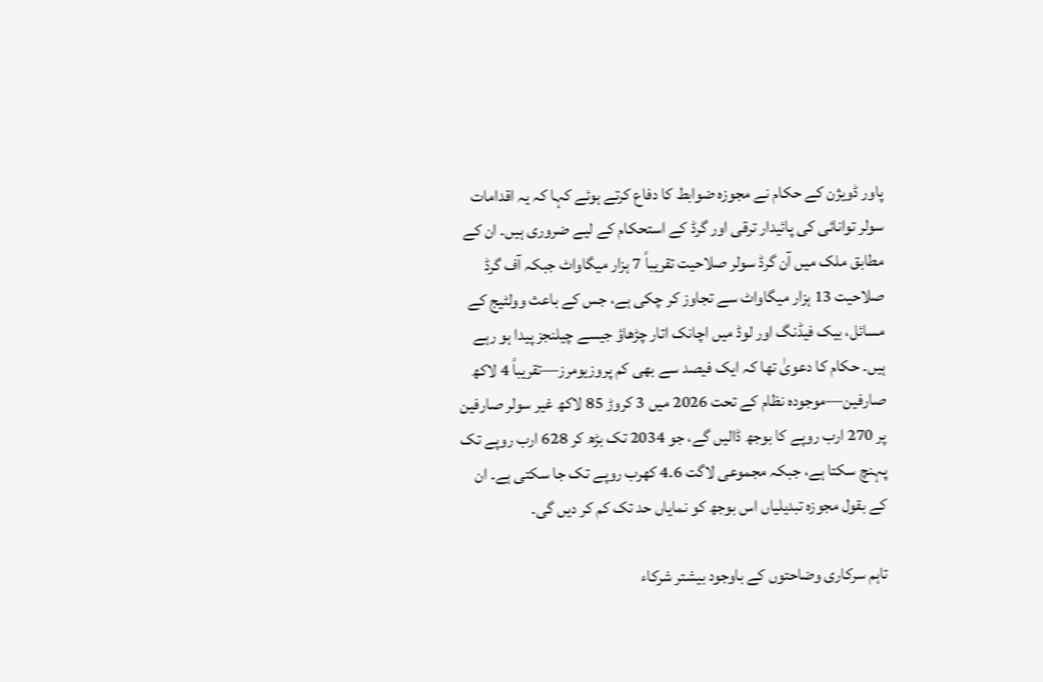پاور ڈویژن کے حکام نے مجوزہ ضوابط کا دفاع کرتے ہوئے کہا کہ یہ اقدامات سولر توانائی کی پائیدار ترقی اور گرڈ کے استحکام کے لیے ضروری ہیں۔ ان کے مطابق ملک میں آن گرڈ سولر صلاحیت تقریباً 7 ہزار میگاواٹ جبکہ آف گرڈ صلاحیت 13 ہزار میگاواٹ سے تجاوز کر چکی ہے، جس کے باعث وولٹیج کے مسائل، بیک فیڈنگ اور لوڈ میں اچانک اتار چڑھاؤ جیسے چیلنجز پیدا ہو رہے ہیں۔ حکام کا دعویٰ تھا کہ ایک فیصد سے بھی کم پروزیومرز—تقریباً 4 لاکھ صارفین—موجودہ نظام کے تحت 2026 میں 3 کروڑ 85 لاکھ غیر سولر صارفین پر 270 ارب روپے کا بوجھ ڈالیں گے، جو 2034 تک بڑھ کر 628 ارب روپے تک پہنچ سکتا ہے، جبکہ مجموعی لاگت 4.6 کھرب روپے تک جا سکتی ہے۔ ان کے بقول مجوزہ تبدیلیاں اس بوجھ کو نمایاں حد تک کم کر دیں گی۔

تاہم سرکاری وضاحتوں کے باوجود بیشتر شرکاء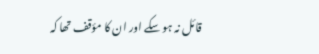قائل نہ ہو سکے اور ان کا مؤقف تھا کہ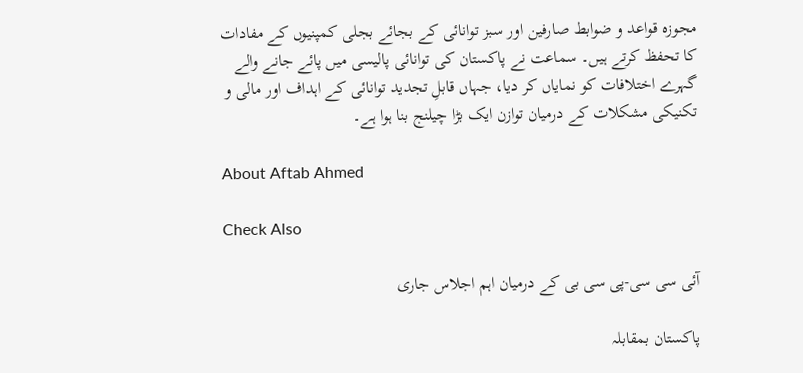مجوزہ قواعد و ضوابط صارفین اور سبز توانائی کے بجائے بجلی کمپنیوں کے مفادات کا تحفظ کرتے ہیں۔ سماعت نے پاکستان کی توانائی پالیسی میں پائے جانے والے گہرے اختلافات کو نمایاں کر دیا، جہاں قابلِ تجدید توانائی کے اہداف اور مالی و تکنیکی مشکلات کے درمیان توازن ایک بڑا چیلنج بنا ہوا ہے۔

About Aftab Ahmed

Check Also

آئی سی سی-پی سی بی کے درمیان اہم اجلاس جاری

پاکستان بمقابلہ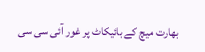بھارت میچ کے بائیکاٹ پر غور آئی سی سی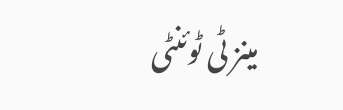مینز ٹی ٹوئنٹی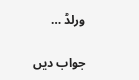ورلڈ …

جواب دیں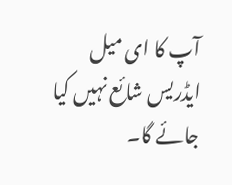آپ کا ای میل ایڈریس شائع نہیں کیا جائے گا۔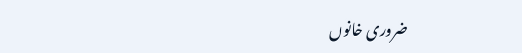ضروری خانوں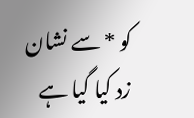کو * سے نشان زد کیا گیا ہے